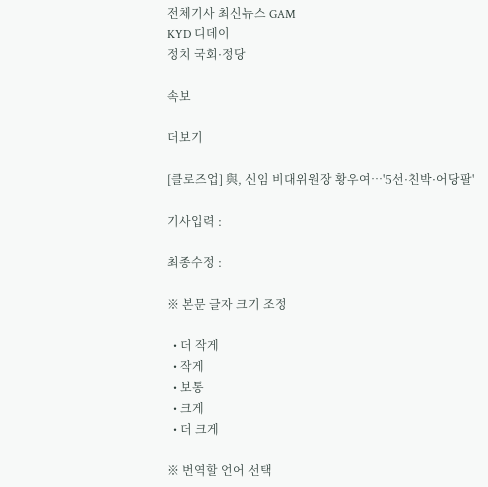전체기사 최신뉴스 GAM
KYD 디데이
정치 국회·정당

속보

더보기

[클로즈업] 與, 신임 비대위원장 황우여…'5선·친박·어당팔'

기사입력 :

최종수정 :

※ 본문 글자 크기 조정

  • 더 작게
  • 작게
  • 보통
  • 크게
  • 더 크게

※ 번역할 언어 선택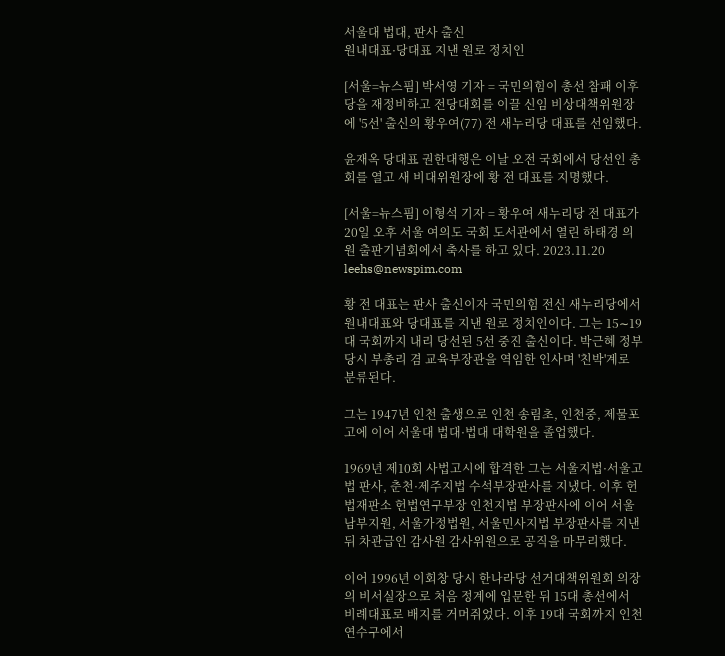서울대 법대, 판사 출신
원내대표·당대표 지낸 원로 정치인

[서울=뉴스핌] 박서영 기자 = 국민의힘이 총선 참패 이후 당을 재정비하고 전당대회를 이끌 신임 비상대책위원장에 '5선' 출신의 황우여(77) 전 새누리당 대표를 선임했다.

윤재옥 당대표 권한대행은 이날 오전 국회에서 당선인 총회를 열고 새 비대위원장에 황 전 대표를 지명했다.

[서울=뉴스핌] 이형석 기자 = 황우여 새누리당 전 대표가 20일 오후 서울 여의도 국회 도서관에서 열린 하태경 의원 출판기념회에서 축사를 하고 있다. 2023.11.20 leehs@newspim.com

황 전 대표는 판사 출신이자 국민의힘 전신 새누리당에서 원내대표와 당대표를 지낸 원로 정치인이다. 그는 15∼19대 국회까지 내리 당선된 5선 중진 출신이다. 박근혜 정부 당시 부총리 겸 교육부장관을 역임한 인사며 '친박'계로 분류된다.

그는 1947년 인천 출생으로 인천 송림초, 인천중, 제물포고에 이어 서울대 법대·법대 대학원을 졸업했다.

1969년 제10회 사법고시에 합격한 그는 서울지법·서울고법 판사, 춘천·제주지법 수석부장판사를 지냈다. 이후 헌법재판소 헌법연구부장 인천지법 부장판사에 이어 서울남부지원, 서울가정법원, 서울민사지법 부장판사를 지낸 뒤 차관급인 감사원 감사위원으로 공직을 마무리했다.

이어 1996년 이회창 당시 한나라당 선거대책위원회 의장의 비서실장으로 처음 정계에 입문한 뒤 15대 총선에서 비례대표로 배지를 거머쥐었다. 이후 19대 국회까지 인천 연수구에서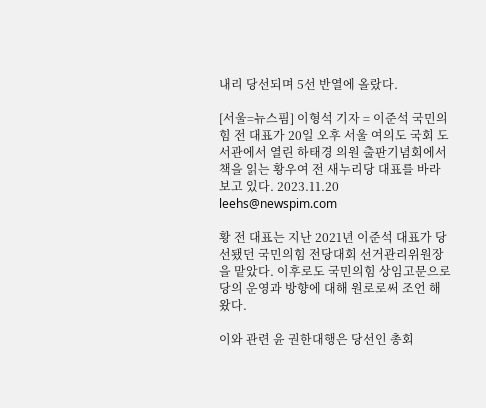내리 당선되며 5선 반열에 올랐다.

[서울=뉴스핌] 이형석 기자 = 이준석 국민의힘 전 대표가 20일 오후 서울 여의도 국회 도서관에서 열린 하태경 의원 출판기념회에서 책을 읽는 황우여 전 새누리당 대표를 바라보고 있다. 2023.11.20 leehs@newspim.com

황 전 대표는 지난 2021년 이준석 대표가 당선됐던 국민의힘 전당대회 선거관리위원장을 맡았다. 이후로도 국민의힘 상임고문으로 당의 운영과 방향에 대해 원로로써 조언 해왔다.

이와 관련 윤 권한대행은 당선인 총회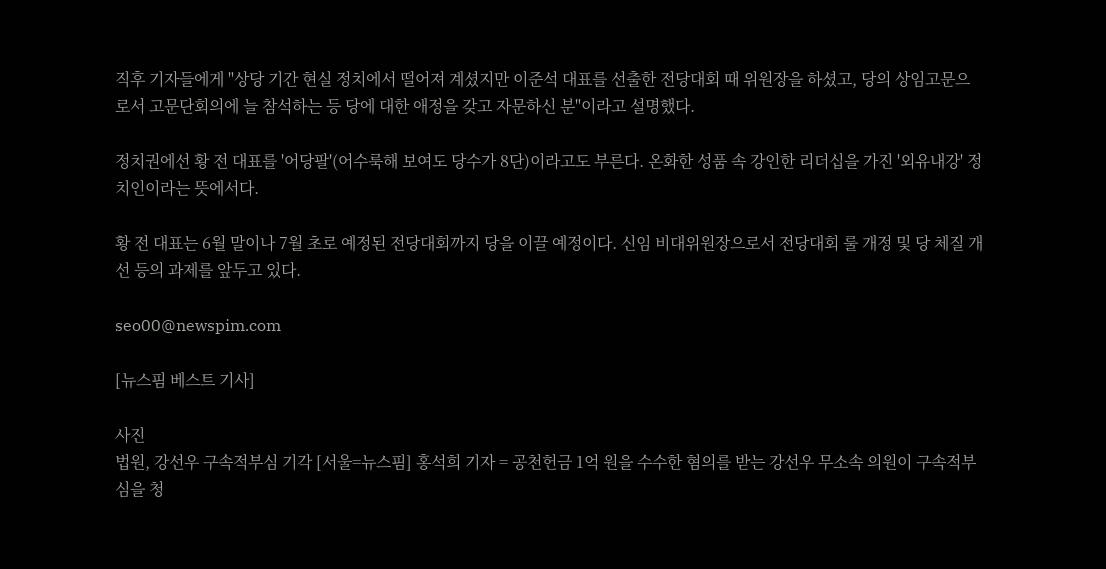직후 기자들에게 "상당 기간 현실 정치에서 떨어져 계셨지만 이준석 대표를 선출한 전당대회 때 위원장을 하셨고, 당의 상임고문으로서 고문단회의에 늘 참석하는 등 당에 대한 애정을 갖고 자문하신 분"이라고 설명했다.

정치권에선 황 전 대표를 '어당팔'(어수룩해 보여도 당수가 8단)이라고도 부른다. 온화한 성품 속 강인한 리더십을 가진 '외유내강' 정치인이라는 뜻에서다.

황 전 대표는 6월 말이나 7월 초로 예정된 전당대회까지 당을 이끌 예정이다. 신임 비대위원장으로서 전당대회 룰 개정 및 당 체질 개선 등의 과제를 앞두고 있다.

seo00@newspim.com

[뉴스핌 베스트 기사]

사진
법원, 강선우 구속적부심 기각 [서울=뉴스핌] 홍석희 기자 = 공천헌금 1억 원을 수수한 혐의를 받는 강선우 무소속 의원이 구속적부심을 청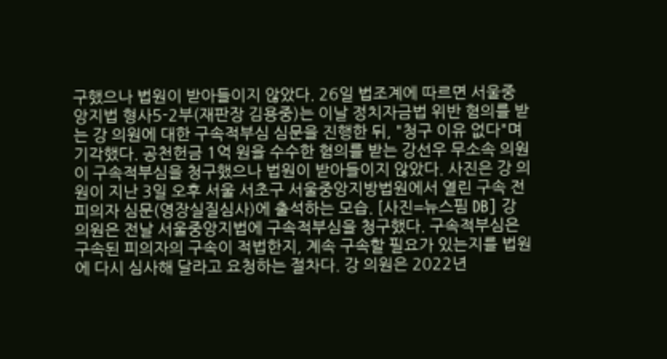구했으나 법원이 받아들이지 않았다. 26일 법조계에 따르면 서울중앙지법 형사5-2부(재판장 김용중)는 이날 정치자금법 위반 혐의를 받는 강 의원에 대한 구속적부심 심문을 진행한 뒤, "청구 이유 없다"며 기각했다. 공천헌금 1억 원을 수수한 혐의를 받는 강선우 무소속 의원이 구속적부심을 청구했으나 법원이 받아들이지 않았다. 사진은 강 의원이 지난 3일 오후 서울 서초구 서울중앙지방법원에서 열린 구속 전 피의자 심문(영장실질심사)에 출석하는 모습. [사진=뉴스핌 DB] 강 의원은 전날 서울중앙지법에 구속적부심을 청구했다. 구속적부심은 구속된 피의자의 구속이 적법한지, 계속 구속할 필요가 있는지를 법원에 다시 심사해 달라고 요청하는 절차다. 강 의원은 2022년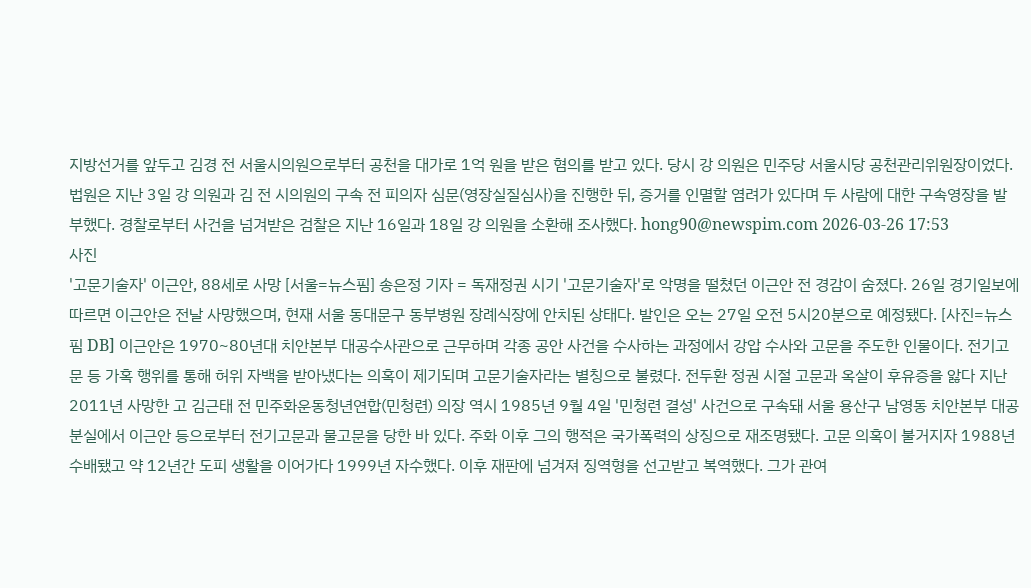지방선거를 앞두고 김경 전 서울시의원으로부터 공천을 대가로 1억 원을 받은 혐의를 받고 있다. 당시 강 의원은 민주당 서울시당 공천관리위원장이었다. 법원은 지난 3일 강 의원과 김 전 시의원의 구속 전 피의자 심문(영장실질심사)을 진행한 뒤, 증거를 인멸할 염려가 있다며 두 사람에 대한 구속영장을 발부했다. 경찰로부터 사건을 넘겨받은 검찰은 지난 16일과 18일 강 의원을 소환해 조사했다. hong90@newspim.com 2026-03-26 17:53
사진
'고문기술자' 이근안, 88세로 사망 [서울=뉴스핌] 송은정 기자 = 독재정권 시기 '고문기술자'로 악명을 떨쳤던 이근안 전 경감이 숨졌다. 26일 경기일보에 따르면 이근안은 전날 사망했으며, 현재 서울 동대문구 동부병원 장례식장에 안치된 상태다. 발인은 오는 27일 오전 5시20분으로 예정됐다. [사진=뉴스핌 DB] 이근안은 1970~80년대 치안본부 대공수사관으로 근무하며 각종 공안 사건을 수사하는 과정에서 강압 수사와 고문을 주도한 인물이다. 전기고문 등 가혹 행위를 통해 허위 자백을 받아냈다는 의혹이 제기되며 고문기술자라는 별칭으로 불렸다. 전두환 정권 시절 고문과 옥살이 후유증을 앓다 지난 2011년 사망한 고 김근태 전 민주화운동청년연합(민청련) 의장 역시 1985년 9월 4일 '민청련 결성' 사건으로 구속돼 서울 용산구 남영동 치안본부 대공분실에서 이근안 등으로부터 전기고문과 물고문을 당한 바 있다. 주화 이후 그의 행적은 국가폭력의 상징으로 재조명됐다. 고문 의혹이 불거지자 1988년 수배됐고 약 12년간 도피 생활을 이어가다 1999년 자수했다. 이후 재판에 넘겨져 징역형을 선고받고 복역했다. 그가 관여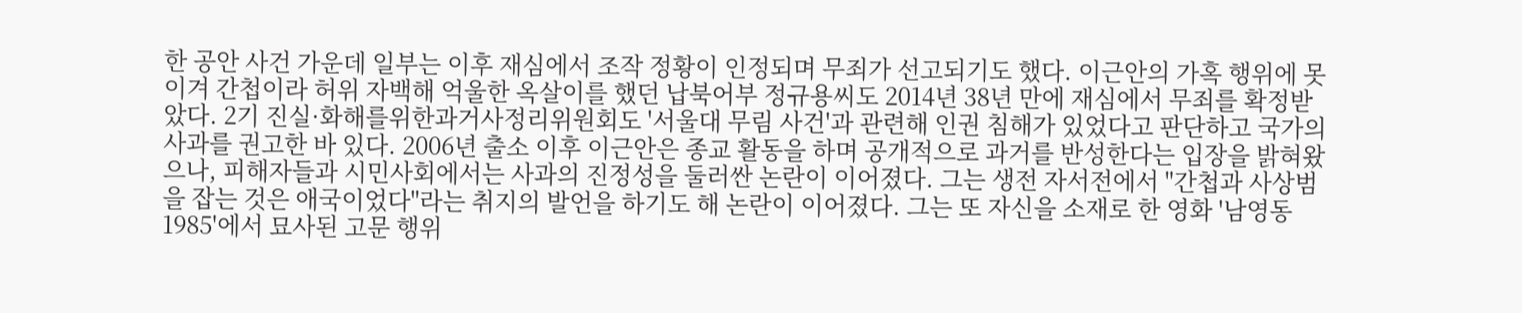한 공안 사건 가운데 일부는 이후 재심에서 조작 정황이 인정되며 무죄가 선고되기도 했다. 이근안의 가혹 행위에 못 이겨 간첩이라 허위 자백해 억울한 옥살이를 했던 납북어부 정규용씨도 2014년 38년 만에 재심에서 무죄를 확정받았다. 2기 진실·화해를위한과거사정리위원회도 '서울대 무림 사건'과 관련해 인권 침해가 있었다고 판단하고 국가의 사과를 권고한 바 있다. 2006년 출소 이후 이근안은 종교 활동을 하며 공개적으로 과거를 반성한다는 입장을 밝혀왔으나, 피해자들과 시민사회에서는 사과의 진정성을 둘러싼 논란이 이어졌다. 그는 생전 자서전에서 "간첩과 사상범을 잡는 것은 애국이었다"라는 취지의 발언을 하기도 해 논란이 이어졌다. 그는 또 자신을 소재로 한 영화 '남영동 1985'에서 묘사된 고문 행위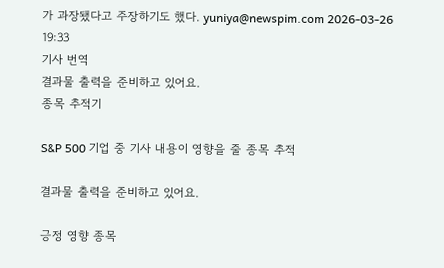가 과장됐다고 주장하기도 했다. yuniya@newspim.com 2026-03-26 19:33
기사 번역
결과물 출력을 준비하고 있어요.
종목 추적기

S&P 500 기업 중 기사 내용이 영향을 줄 종목 추적

결과물 출력을 준비하고 있어요.

긍정 영향 종목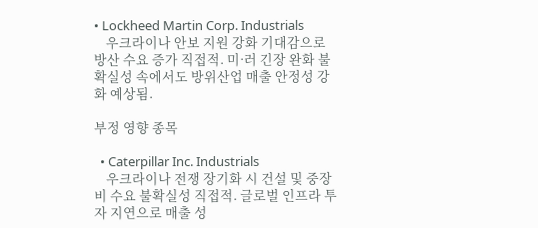• Lockheed Martin Corp. Industrials
    우크라이나 안보 지원 강화 기대감으로 방산 수요 증가 직접적. 미·러 긴장 완화 불확실성 속에서도 방위산업 매출 안정성 강화 예상됨.

부정 영향 종목

  • Caterpillar Inc. Industrials
    우크라이나 전쟁 장기화 시 건설 및 중장비 수요 불확실성 직접적. 글로벌 인프라 투자 지연으로 매출 성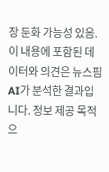장 둔화 가능성 있음.
이 내용에 포함된 데이터와 의견은 뉴스핌 AI가 분석한 결과입니다. 정보 제공 목적으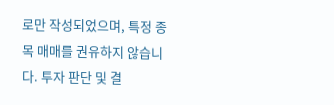로만 작성되었으며, 특정 종목 매매를 권유하지 않습니다. 투자 판단 및 결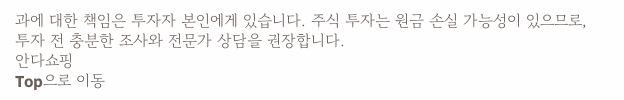과에 대한 책임은 투자자 본인에게 있습니다. 주식 투자는 원금 손실 가능성이 있으므로, 투자 전 충분한 조사와 전문가 상담을 권장합니다.
안다쇼핑
Top으로 이동